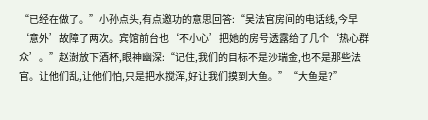“已经在做了。”小孙点头,有点邀功的意思回答:“吴法官房间的电话线,今早‘意外’故障了两次。宾馆前台也‘不小心’把她的房号透露给了几个‘热心群众’。”赵澍放下酒杯,眼神幽深:“记住,我们的目标不是沙瑞金,也不是那些法官。让他们乱,让他们怕,只是把水搅浑,好让我们摸到大鱼。”“大鱼是?”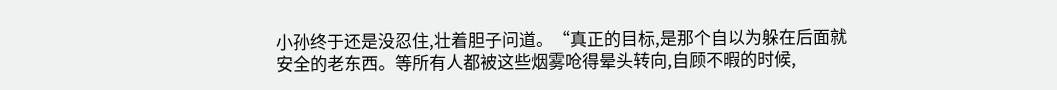小孙终于还是没忍住,壮着胆子问道。“真正的目标,是那个自以为躲在后面就安全的老东西。等所有人都被这些烟雾呛得晕头转向,自顾不暇的时候,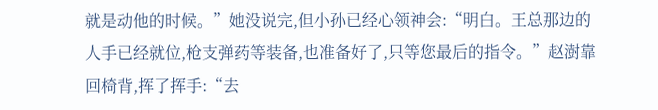就是动他的时候。”她没说完,但小孙已经心领神会:“明白。王总那边的人手已经就位,枪支弹药等装备,也准备好了,只等您最后的指令。”赵澍靠回椅背,挥了挥手:“去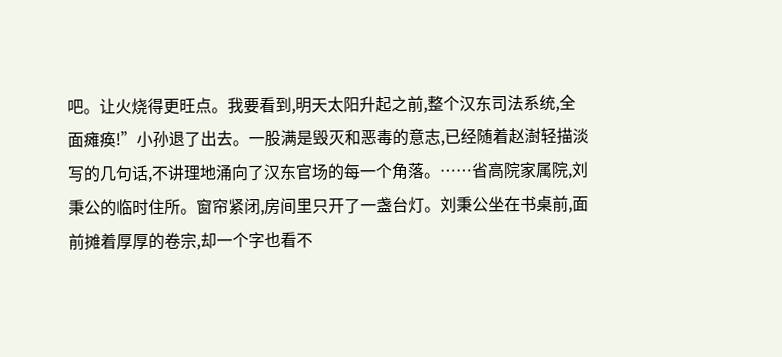吧。让火烧得更旺点。我要看到,明天太阳升起之前,整个汉东司法系统,全面瘫痪!”小孙退了出去。一股满是毁灭和恶毒的意志,已经随着赵澍轻描淡写的几句话,不讲理地涌向了汉东官场的每一个角落。……省高院家属院,刘秉公的临时住所。窗帘紧闭,房间里只开了一盏台灯。刘秉公坐在书桌前,面前摊着厚厚的卷宗,却一个字也看不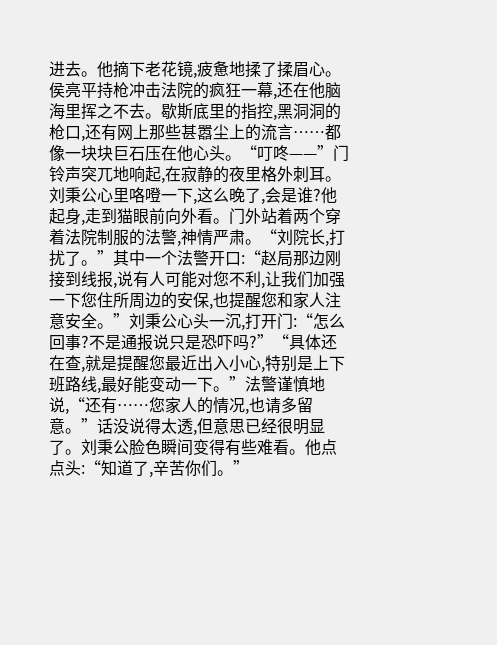进去。他摘下老花镜,疲惫地揉了揉眉心。侯亮平持枪冲击法院的疯狂一幕,还在他脑海里挥之不去。歇斯底里的指控,黑洞洞的枪口,还有网上那些甚嚣尘上的流言……都像一块块巨石压在他心头。“叮咚——”门铃声突兀地响起,在寂静的夜里格外刺耳。刘秉公心里咯噔一下,这么晚了,会是谁?他起身,走到猫眼前向外看。门外站着两个穿着法院制服的法警,神情严肃。“刘院长,打扰了。”其中一个法警开口:“赵局那边刚接到线报,说有人可能对您不利,让我们加强一下您住所周边的安保,也提醒您和家人注意安全。”刘秉公心头一沉,打开门:“怎么回事?不是通报说只是恐吓吗?”“具体还在查,就是提醒您最近出入小心,特别是上下班路线,最好能变动一下。”法警谨慎地说,“还有……您家人的情况,也请多留意。”话没说得太透,但意思已经很明显了。刘秉公脸色瞬间变得有些难看。他点点头:“知道了,辛苦你们。”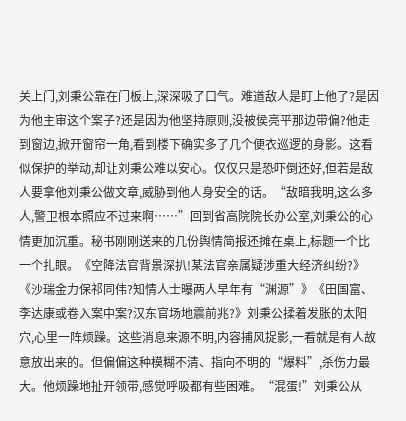关上门,刘秉公靠在门板上,深深吸了口气。难道敌人是盯上他了?是因为他主审这个案子?还是因为他坚持原则,没被侯亮平那边带偏?他走到窗边,掀开窗帘一角,看到楼下确实多了几个便衣巡逻的身影。这看似保护的举动,却让刘秉公难以安心。仅仅只是恐吓倒还好,但若是敌人要拿他刘秉公做文章,威胁到他人身安全的话。“敌暗我明,这么多人,警卫根本照应不过来啊……”回到省高院院长办公室,刘秉公的心情更加沉重。秘书刚刚送来的几份舆情简报还摊在桌上,标题一个比一个扎眼。《空降法官背景深扒!某法官亲属疑涉重大经济纠纷?》《沙瑞金力保祁同伟?知情人士曝两人早年有“渊源”》《田国富、李达康或卷入案中案?汉东官场地震前兆?》刘秉公揉着发胀的太阳穴,心里一阵烦躁。这些消息来源不明,内容捕风捉影,一看就是有人故意放出来的。但偏偏这种模糊不清、指向不明的“爆料”,杀伤力最大。他烦躁地扯开领带,感觉呼吸都有些困难。“混蛋!”刘秉公从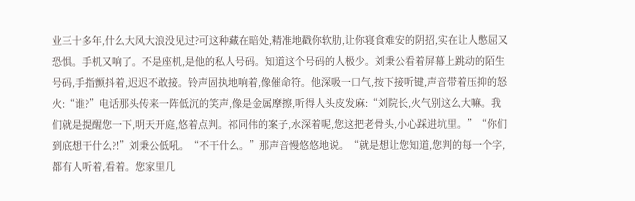业三十多年,什么大风大浪没见过?可这种藏在暗处,精准地戳你软肋,让你寝食难安的阴招,实在让人憋屈又恐惧。手机又响了。不是座机,是他的私人号码。知道这个号码的人极少。刘秉公看着屏幕上跳动的陌生号码,手指颤抖着,迟迟不敢接。铃声固执地响着,像催命符。他深吸一口气,按下接听键,声音带着压抑的怒火:“谁?”电话那头传来一阵低沉的笑声,像是金属摩擦,听得人头皮发麻:“刘院长,火气别这么大嘛。我们就是提醒您一下,明天开庭,悠着点判。祁同伟的案子,水深着呢,您这把老骨头,小心踩进坑里。”“你们到底想干什么?!”刘秉公低吼。“不干什么。”那声音慢悠悠地说。“就是想让您知道,您判的每一个字,都有人听着,看着。您家里几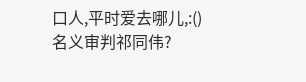口人,平时爱去哪儿,:()名义审判祁同伟?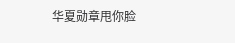华夏勋章甩你脸